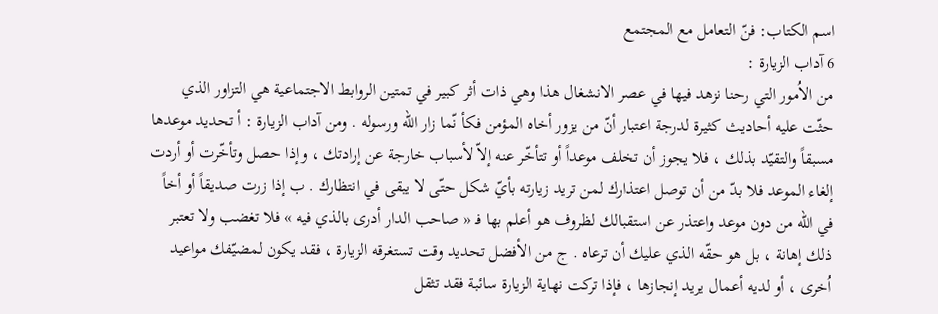اسم الكتاب: فنّ التعامل مع المجتمع
6 آداب الزيارة :
من الاُمور التي رحنا نزهد فيها في عصر الانشغال هذا وهي ذات أثر كبير في تمتين الروابط الاجتماعية هي التزاور الذي حثّت عليه أحاديث كثيرة لدرجة اعتبار أنّ من يزور أخاه المؤمن فكأ نّما زار الله ورسوله . ومن آداب الزيارة : أ تحديد موعدها مسبقاً والتقيّد بذلك ، فلا يجوز أن تخلف موعداً أو تتأخّر عنه إلاّ لأسباب خارجة عن إرادتك ، وإذا حصل وتأخّرت أو أردت إلغاء الموعد فلا بدّ من أن توصل اعتذارك لمن تريد زيارته بأيّ شكل حتّى لا يبقى في انتظارك . ب إذا زرت صديقاً أو أخاً في الله من دون موعد واعتذر عن استقبالك لظروف هو أعلم بها فـ « صاحب الدار أدرى بالذي فيه » فلا تغضب ولا تعتبر ذلك إهانة ، بل هو حقّه الذي عليك أن ترعاه . ج من الأفضل تحديد وقت تستغرقه الزيارة ، فقد يكون لمضيّفك مواعيد اُخرى ، أو لديه أعمال يريد إنجازها ، فإذا تركت نهاية الزيارة سائبة فقد تثقل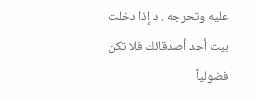عليه وتحرجه . د إذا دخلت بيت أحد أصدقائك فلا تكن فضولياً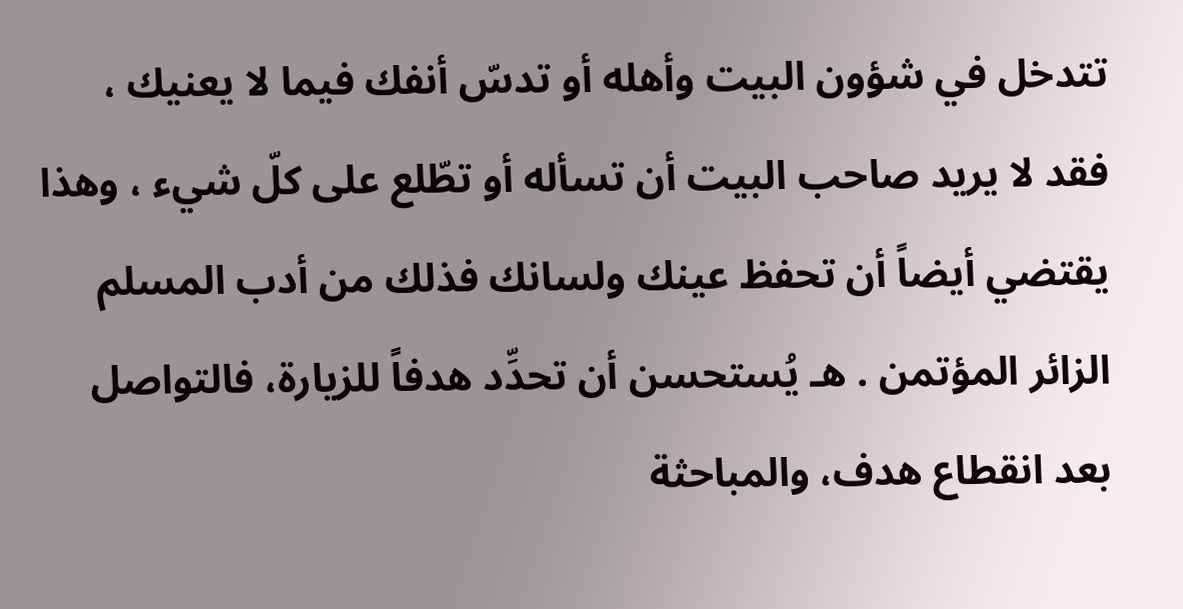تتدخل في شؤون البيت وأهله أو تدسّ أنفك فيما لا يعنيك ، فقد لا يريد صاحب البيت أن تسأله أو تطّلع على كلّ شيء ، وهذا يقتضي أيضاً أن تحفظ عينك ولسانك فذلك من أدب المسلم الزائر المؤتمن . هـ يُستحسن أن تحدِّد هدفاً للزيارة، فالتواصل بعد انقطاع هدف، والمباحثة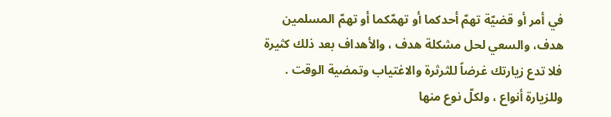في أمر أو قضيّة تهمّ أحدكما أو تهمّكما أو تهمّ المسلمين هدف، والسعي لحل مشكلة هدف ، والأهداف بعد ذلك كثيرة فلا تدع زيارتك غرضاً للثرثرة والاغتياب وتمضية الوقت . وللزيارة أنواع ، ولكلّ نوع منها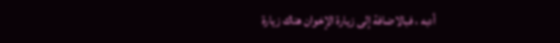أدبه ، فبالاضافة إلى زيارة الإخوان هناك زيارة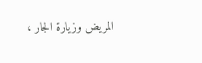المريض وزيارة الجار ،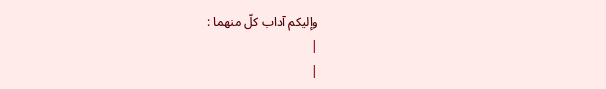وإليكم آداب كلّ منهما :
|
|